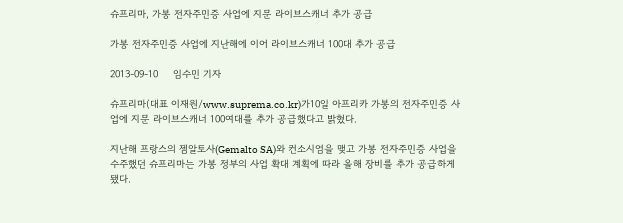슈프리마, 가봉 전자주민증 사업에 지문 라이브스캐너 추가 공급

가봉 전자주민증 사업에 지난해에 이어 라이브스캐너 100대 추가 공급

2013-09-10     임수민 기자

슈프리마(대표 이재원/www.suprema.co.kr)가10일 아프리카 가봉의 전자주민증 사업에 지문 라이브스캐너 100여대를 추가 공급했다고 밝혔다.

지난해 프랑스의 젬알토사(Gemalto SA)와 컨소시엄을 맺고 가봉 전자주민증 사업을 수주했던 슈프리마는 가봉 정부의 사업 확대 계획에 따라 올해 장비를 추가 공급하게 됐다.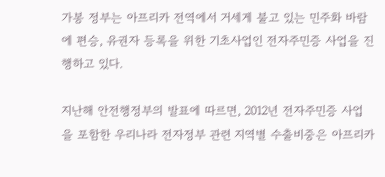가봉 정부는 아프리카 전역에서 거세게 불고 있는 민주화 바람에 편승, 유권자 등록을 위한 기초사업인 전자주민증 사업을 진행하고 있다.

지난해 안전행정부의 발표에 따르면, 2012년 전자주민증 사업을 포함한 우리나라 전자정부 관련 지역별 수출비중은 아프리카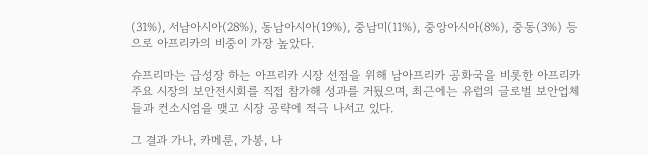(31%), 서남아시아(28%), 동남아시아(19%), 중남미(11%), 중앙아시아(8%), 중동(3%) 등으로 아프리카의 비중이 가장 높았다.

슈프리마는 급성장 하는 아프리카 시장 선점을 위해 남아프리카 공화국을 비롯한 아프리카 주요 시장의 보안전시회를 직접 참가해 성과를 거뒀으며, 최근에는 유럽의 글로벌 보안업체들과 컨소시엄을 맺고 시장 공략에 적극 나서고 있다.

그 결과 가나, 카메룬, 가봉, 나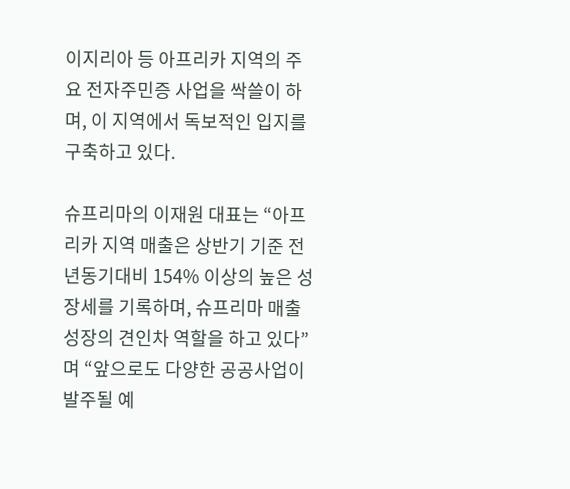이지리아 등 아프리카 지역의 주요 전자주민증 사업을 싹쓸이 하며, 이 지역에서 독보적인 입지를 구축하고 있다.

슈프리마의 이재원 대표는 “아프리카 지역 매출은 상반기 기준 전년동기대비 154% 이상의 높은 성장세를 기록하며, 슈프리마 매출성장의 견인차 역할을 하고 있다”며 “앞으로도 다양한 공공사업이 발주될 예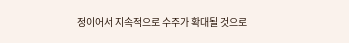정이어서 지속적으로 수주가 확대될 것으로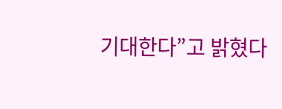기대한다”고 밝혔다